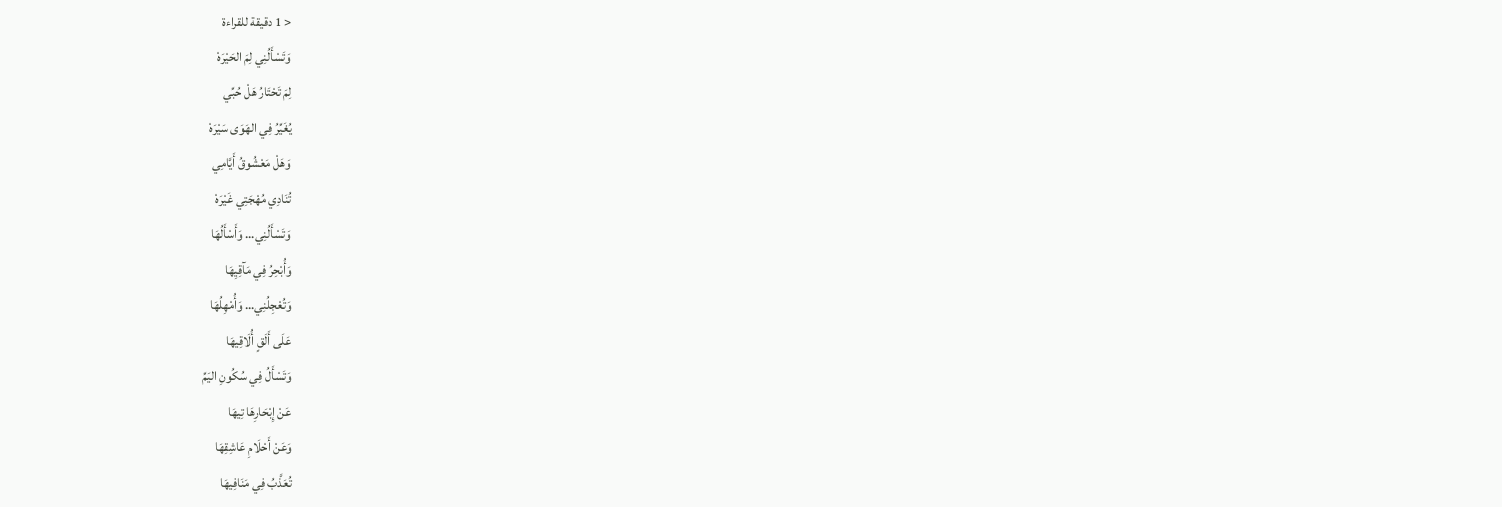< 1 دقيقة للقراءة
وَتَسْأَلُنِي لِمَ الحَيْرَهْ
لِمَ تَحْتَارُ هَلْ حُبِّي
يُغَيِّرُ فِي الهَوَى سَيْرَهْ
وَهَلْ مَعْشُوقُ أَيَّامِي
تُنَادِي مُهْجَتِي غَيْرَهْ
وَتَسْأَلُنِي… وَأَسْأَلُهَا
وَأُبْحِرُ فِي مَآقِيِهَا
وَتُعْجِلُنِي… وَأُمْهِلُهَا
عَلَى أَلَقٍ أُلَاقِيهَا
وَتَسْأَلُ فِي سُكُونِ اليَمِّ
عَنْ إِبْحَارِهَا تِيهَا
وَعَنْ أَحْلَامِ عَاشِقِهَا
تُعَذَّبُ فِي مَنَافِيهَا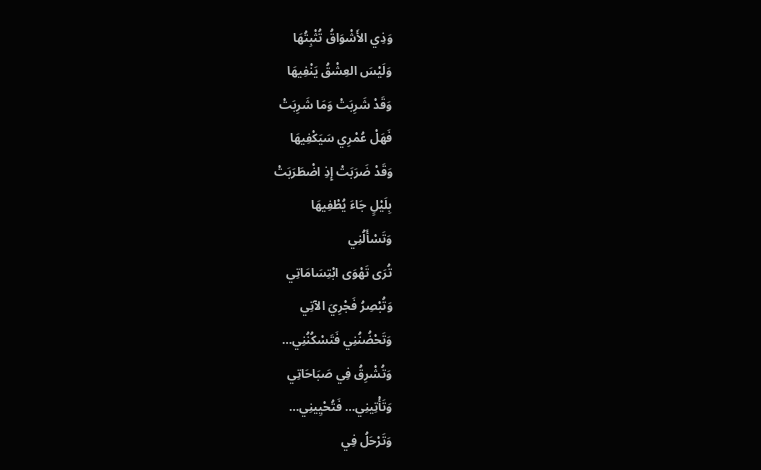وَذِي الأَشْوَاقُ تُثْبِتُهَا
وَلَيْسَ العِشْقُ يَنْفِيهَا
وَقَدْ شَرِبَتْ وَمَا شَرِبَتْ
فَهَلْ عُمْرِي سَيَكْفِيهَا
وَقَدْ ضَرَبَتْ إِذِ اضْطَرَبَتْ
بِلَيْلٍ جَاءَ يُطْفِيهَا
وَتَسْأَلُنِي
تُرَى تَهْوَى ابْتِسَامَاتِي
وَتُبْصِرُ فَجْرِيَ الآتِي
وَتَحْضُنُنِي فَتَسْكُنُنِي…
وَتُشْرِقُ فِي صَبَاحَاتِي
وَتَأْتِينِي… فَتُحْيِينِي…
وَتَرْحَلُ فِي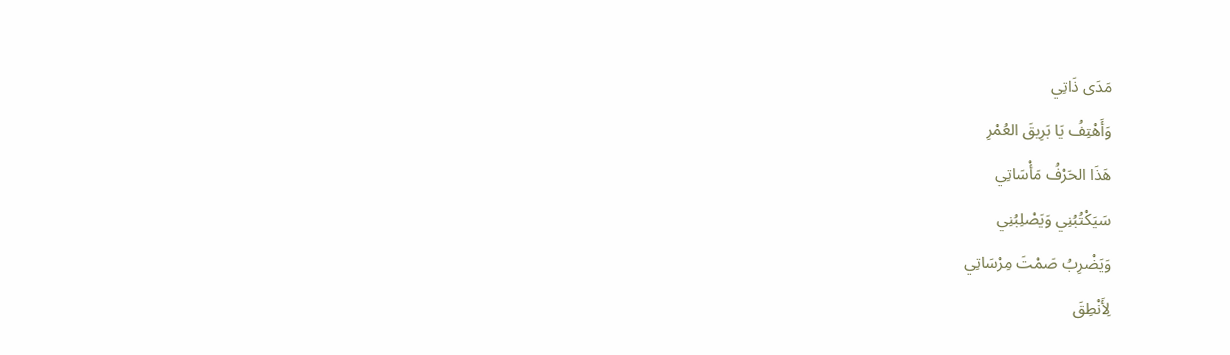مَدَى ذَاتِي
وَأَهْتِفُ يَا بَرِيقَ العُمْرِ
هَذَا الحَرْفُ مَأْسَاتِي
سَيَكْتُبُنِي وَيَصْلِبُنِي
وَيَضْرِبُ صَمْتَ مِرْسَاتِي
لِأَنْطِقَ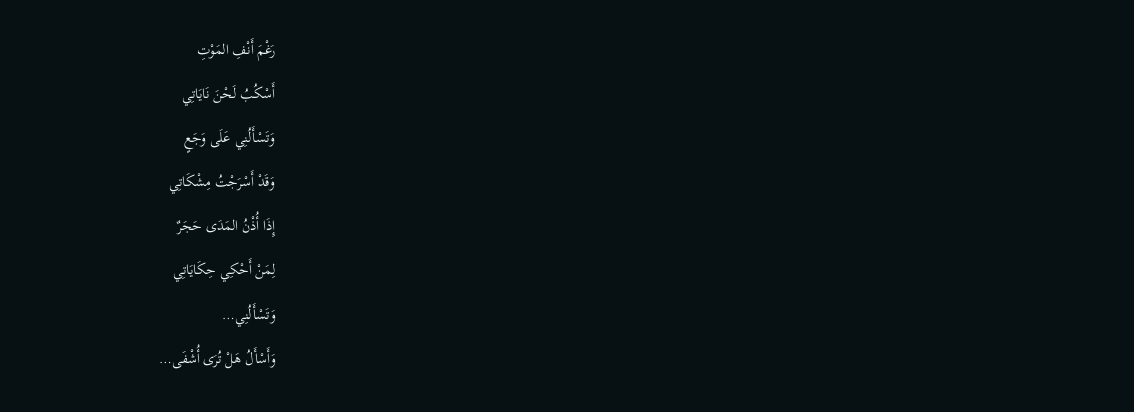رَغْمَ أَنْفِ المَوْتِ
أَسْكُبُ لَحْنَ نَايَاتِي
وَتَسْأَلُنِي عَلَى وَجَعٍ
وَقَدْ أَسْرَجْتُ مِشْكَاتِي
إِذَا أُذْنُ المَدَى حَجَرٌ
لِمَنْ أَحْكِي حِكَايَاتِي
وَتَسْأَلُنِي…
وَأَسْأَلُ هَلْ تُرَى أُشْفَى…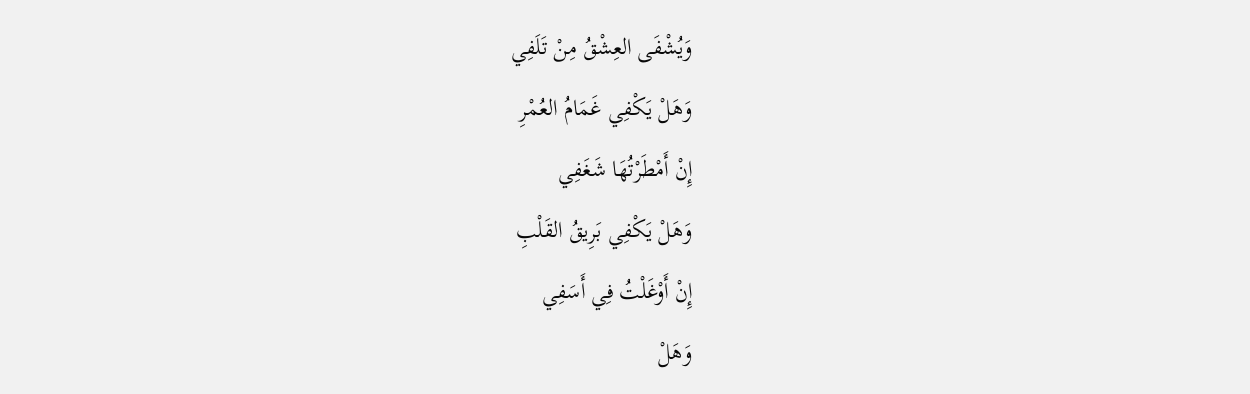وَيُشْفَى العِشْقُ مِنْ تَلَفِي
وَهَلْ يَكْفِي غَمَامُ العُمْرِ
إِنْ أَمْطَرْتُهَا شَغَفِي
وَهَلْ يَكْفِي بَرِيقُ القَلْبِ
إِنْ أَوْغَلْتُ فِي أَسَفِي
وَهَلْ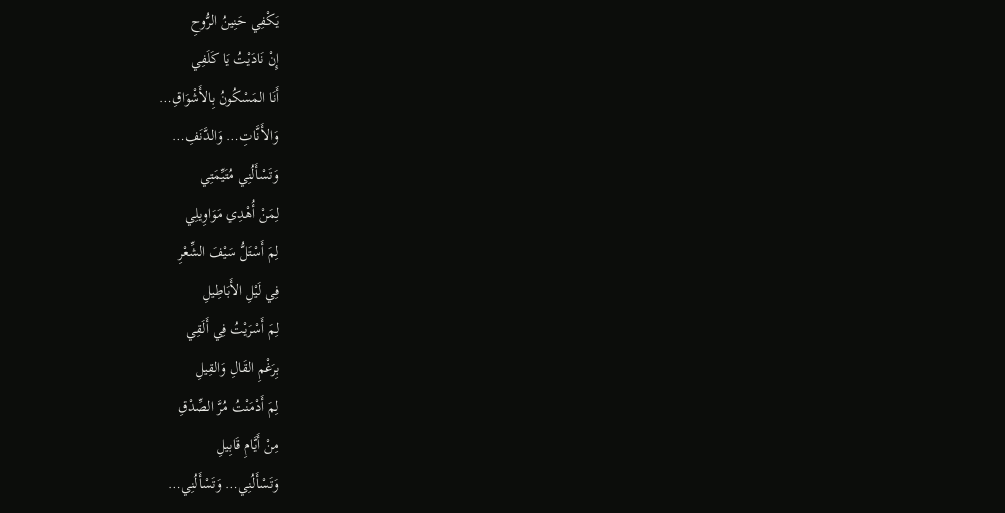يَكْفِي حَنِينُ الرُّوحِ
إِنْ نَادَيْتُ يَا كَلَفِي
أَنَا المَسْكُونُ بِالأَشْوَاقِ…
وَالأَنَّاتِ… وَالدَّنَفِ…
وَتَسْأَلُنِي مُتَيِّمَتِي
لِمَنْ أُهْدِي مَوَاوِيلِي
لِمَ أَسْتَلُّ سَيْفَ الشِّعْرِ
فِي لَيْلِ الأَبَاطِيلِ
لِمَ أَسْرَيْتُ فِي أَلَقِي
بِرَغْمِ القَالِ وَالقِيلِ
لِمَ أَدْمَنْتُ مُرَّ الصِّدْقِ
مِنْ أَيَّامِ قَابِيلِ
وَتَسْأَلُنِي… وَتَسْأَلُنِي…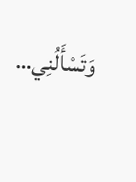وَتَسْأَلُنِي…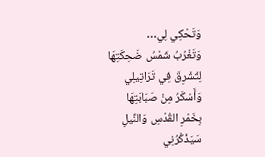وَتَحْكِي لِي…
وَتَغْرُبُ شَمْسُ ضَحِكَتِهَا
لِتُشْرِقَ فِي تَرَاتِيلِي
وَأَسْكَرُ مِنْ صَبَابَتِهَا
بِخَمْرِ القُدْسِ وَالنِّيلِ
سَيَذْكُرُنِي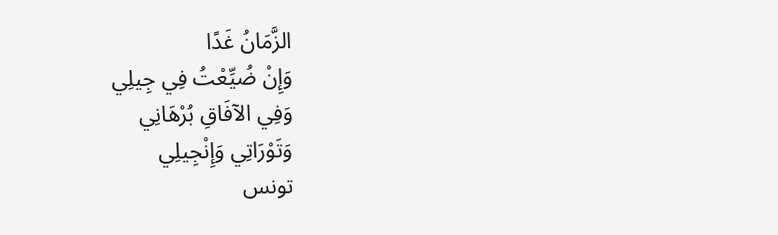الزَّمَانُ غَدًا
وَإِنْ ضُيِّعْتُ فِي جِيلِي
وَفِي الآفَاقِ بُرْهَانِي
وَتَوْرَاتِي وَإِنْجِيلِي
تونس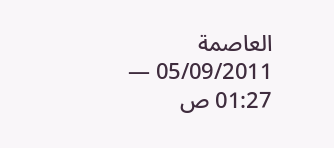العاصمة
05/09/2011 — 01:27 ص